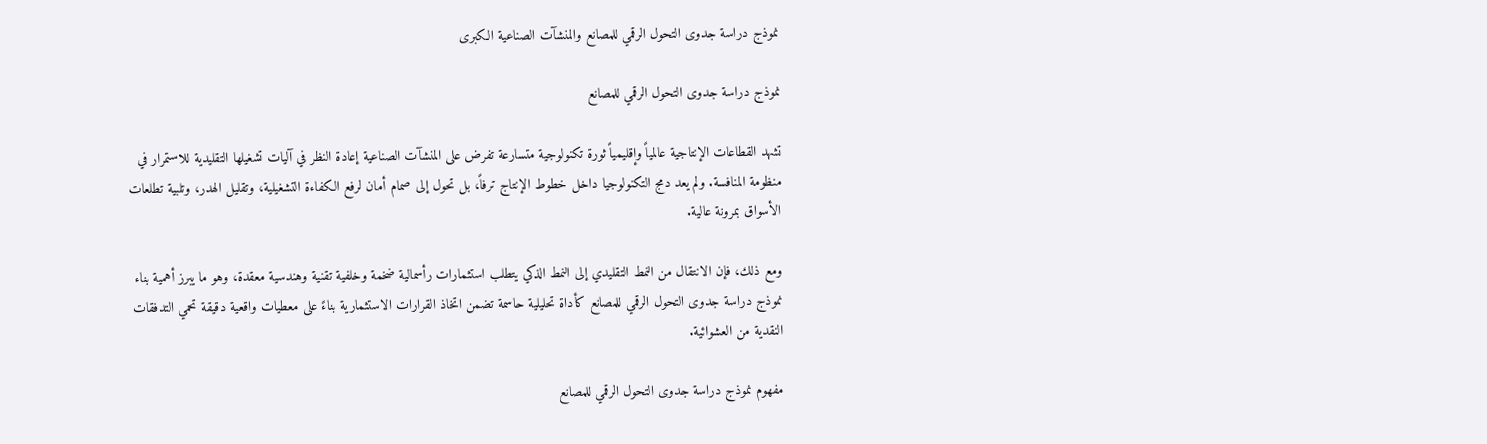نموذج دراسة جدوى التحول الرقمي للمصانع والمنشآت الصناعية الكبرى

نموذج دراسة جدوى التحول الرقمي للمصانع

تشهد القطاعات الإنتاجية عالمياً وإقليمياً ثورة تكنولوجية متسارعة تفرض على المنشآت الصناعية إعادة النظر في آليات تشغيلها التقليدية للاستمرار في منظومة المنافسة. ولم يعد دمج التكنولوجيا داخل خطوط الإنتاج ترفاً، بل تحول إلى صمام أمان لرفع الكفاءة التشغيلية، وتقليل الهدر، وتلبية تطلعات الأسواق بمرونة عالية.

ومع ذلك، فإن الانتقال من النمط التقليدي إلى النمط الذكي يتطلب استثمارات رأسمالية ضخمة وخلفية تقنية وهندسية معقدة، وهو ما يبرز أهمية بناء نموذج دراسة جدوى التحول الرقمي للمصانع كأداة تحليلية حاسمة تضمن اتخاذ القرارات الاستثمارية بناءً على معطيات واقعية دقيقة تحمي التدفقات النقدية من العشوائية.

مفهوم نموذج دراسة جدوى التحول الرقمي للمصانع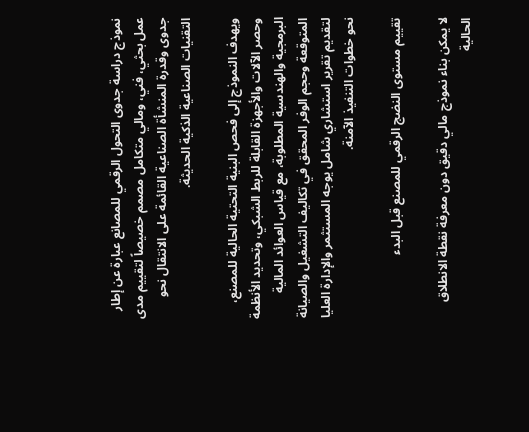نموذج دراسة جدوى التحول الرقمي للمصانع عبارة عن إطار عمل بحثي، فني، ومالي متكامل مصمم خصيصاً لتقييم مدى جدوى وقدرة المنشأة الصناعية القائمة على الانتقال نحو التقنيات الصناعية الذكية الحديثة.

ويهدف النموذج إلى فحص البنية التحتية الحالية للمصنع، وحصر الآلات والأجهزة القابلة للربط الشبكي، وتحديد الأنظمة البرمجية والهندسية المطلوبة، مع قياس العوائد المالية المتوقعة وحجم الوفر المحقق في تكاليف التشغيل والصيانة لتقديم تقرير استشاري شامل يوجه المستثمر والإدارة العليا نحو خطوات التنفيذ الآمنة.

تقييم مستوى النضج الرقمي للمصنع قبل البدء

لا يمكن بناء نموذج مالي دقيق دون معرفة نقطة الانطلاق الحالية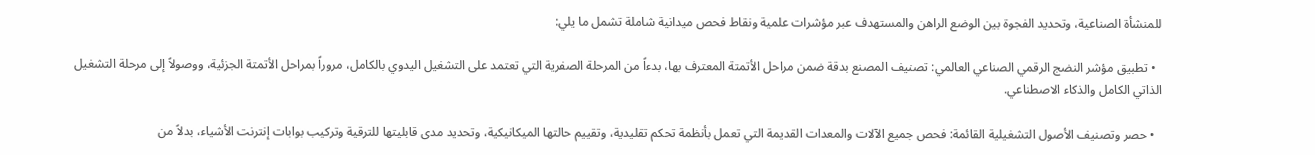للمنشأة الصناعية، وتحديد الفجوة بين الوضع الراهن والمستهدف عبر مؤشرات علمية ونقاط فحص ميدانية شاملة تشمل ما يلي:

  • تطبيق مؤشر النضج الرقمي الصناعي العالمي: تصنيف المصنع بدقة ضمن مراحل الأتمتة المعترف بها، بدءاً من المرحلة الصفرية التي تعتمد على التشغيل اليدوي بالكامل، مروراً بمراحل الأتمتة الجزئية، ووصولاً إلى مرحلة التشغيل الذاتي الكامل والذكاء الاصطناعي.

  • حصر وتصنيف الأصول التشغيلية القائمة: فحص جميع الآلات والمعدات القديمة التي تعمل بأنظمة تحكم تقليدية، وتقييم حالتها الميكانيكية، وتحديد مدى قابليتها للترقية وتركيب بوابات إنترنت الأشياء، بدلاً من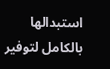استبدالها بالكامل لتوفير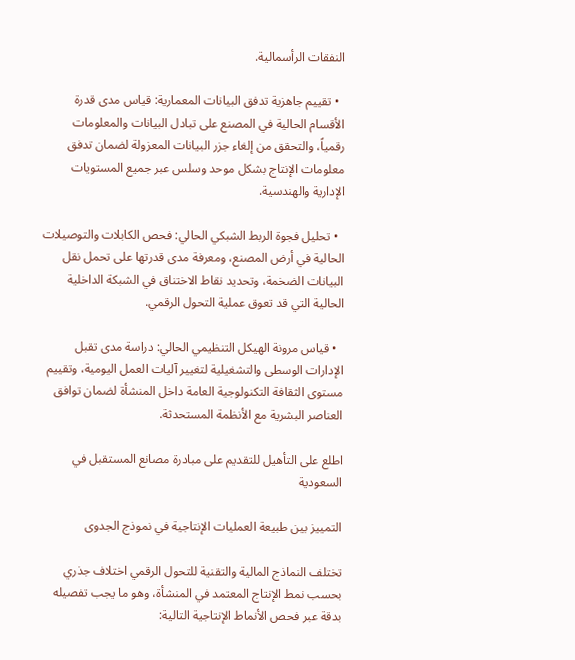النفقات الرأسمالية.

  • تقييم جاهزية تدفق البيانات المعمارية: قياس مدى قدرة الأقسام الحالية في المصنع على تبادل البيانات والمعلومات رقمياً، والتحقق من إلغاء جزر البيانات المعزولة لضمان تدفق معلومات الإنتاج بشكل موحد وسلس عبر جميع المستويات الإدارية والهندسية.

  • تحليل فجوة الربط الشبكي الحالي: فحص الكابلات والتوصيلات الحالية في أرض المصنع، ومعرفة مدى قدرتها على تحمل نقل البيانات الضخمة، وتحديد نقاط الاختناق في الشبكة الداخلية الحالية التي قد تعوق عملية التحول الرقمي.

  • قياس مرونة الهيكل التنظيمي الحالي: دراسة مدى تقبل الإدارات الوسطى والتشغيلية لتغيير آليات العمل اليومية، وتقييم مستوى الثقافة التكنولوجية العامة داخل المنشأة لضمان توافق العناصر البشرية مع الأنظمة المستحدثة.

اطلع على التأهيل للتقديم على مبادرة مصانع المستقبل في السعودية

التمييز بين طبيعة العمليات الإنتاجية في نموذج الجدوى

تختلف النماذج المالية والتقنية للتحول الرقمي اختلاف جذري بحسب نمط الإنتاج المعتمد في المنشأة، وهو ما يجب تفصيله بدقة عبر فحص الأنماط الإنتاجية التالية: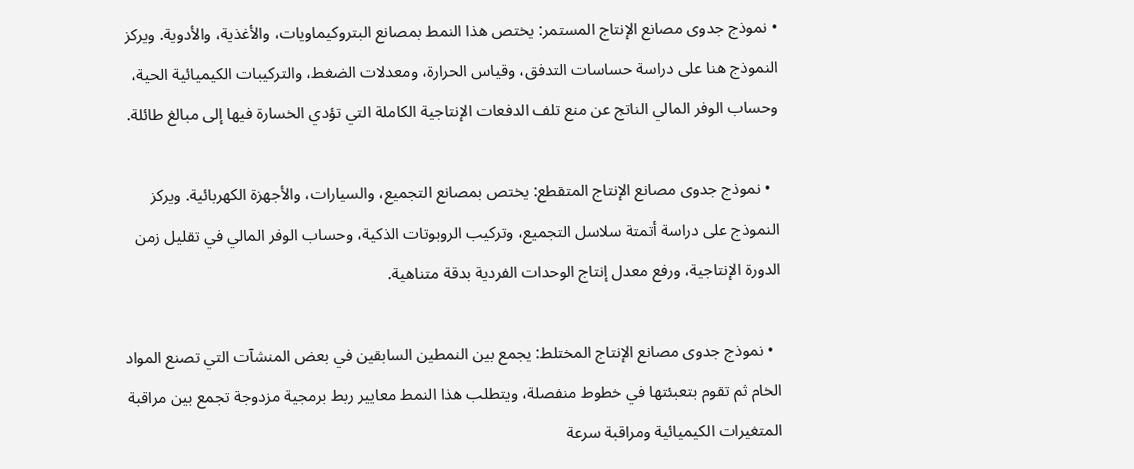• نموذج جدوى مصانع الإنتاج المستمر: يختص هذا النمط بمصانع البتروكيماويات، والأغذية، والأدوية. ويركز النموذج هنا على دراسة حساسات التدفق، وقياس الحرارة، ومعدلات الضغط، والتركيبات الكيميائية الحية، وحساب الوفر المالي الناتج عن منع تلف الدفعات الإنتاجية الكاملة التي تؤدي الخسارة فيها إلى مبالغ طائلة.

  • نموذج جدوى مصانع الإنتاج المتقطع: يختص بمصانع التجميع، والسيارات، والأجهزة الكهربائية. ويركز النموذج على دراسة أتمتة سلاسل التجميع، وتركيب الروبوتات الذكية، وحساب الوفر المالي في تقليل زمن الدورة الإنتاجية، ورفع معدل إنتاج الوحدات الفردية بدقة متناهية.

  • نموذج جدوى مصانع الإنتاج المختلط: يجمع بين النمطين السابقين في بعض المنشآت التي تصنع المواد الخام ثم تقوم بتعبئتها في خطوط منفصلة، ويتطلب هذا النمط معايير ربط برمجية مزدوجة تجمع بين مراقبة المتغيرات الكيميائية ومراقبة سرعة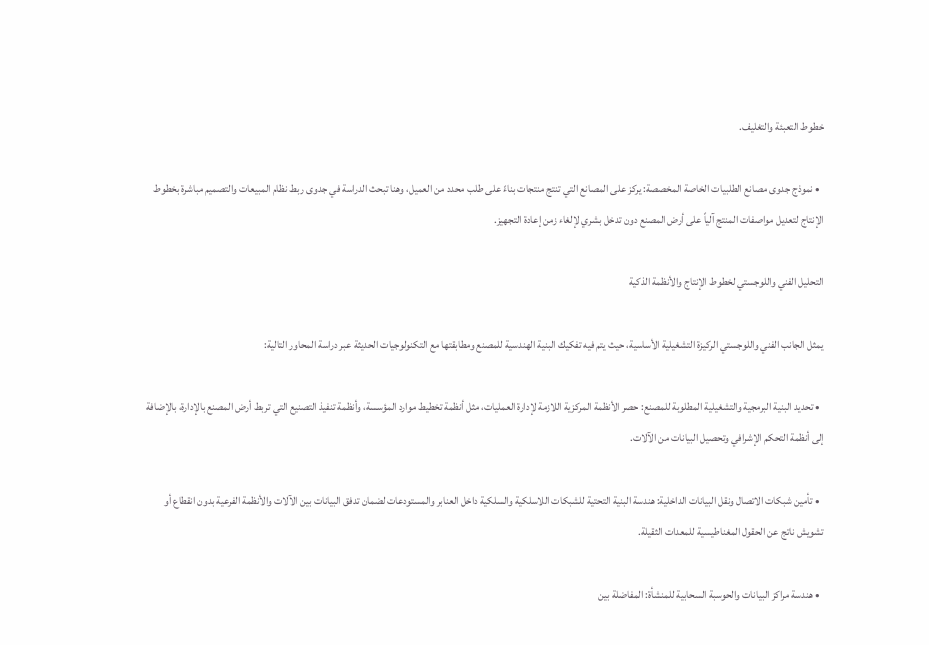خطوط التعبئة والتغليف.

  • نموذج جدوى مصانع الطلبيات الخاصة المخصصة: يركز على المصانع التي تنتج منتجات بناءً على طلب محدد من العميل، وهنا تبحث الدراسة في جدوى ربط نظام المبيعات والتصميم مباشرة بخطوط الإنتاج لتعديل مواصفات المنتج آلياً على أرض المصنع دون تدخل بشري لإلغاء زمن إعادة التجهيز.

التحليل الفني واللوجستي لخطوط الإنتاج والأنظمة الذكية

يمثل الجانب الفني واللوجستي الركيزة التشغيلية الأساسية، حيث يتم فيه تفكيك البنية الهندسية للمصنع ومطابقتها مع التكنولوجيات الحديثة عبر دراسة المحاور التالية:

  • تحديد البنية البرمجية والتشغيلية المطلوبة للمصنع: حصر الأنظمة المركزية اللازمة لإدارة العمليات، مثل أنظمة تخطيط موارد المؤسسة، وأنظمة تنفيذ التصنيع التي تربط أرض المصنع بالإدارة، بالإضافة إلى أنظمة التحكم الإشرافي وتحصيل البيانات من الآلات.

  • تأمين شبكات الاتصال ونقل البيانات الداخلية: هندسة البنية التحتية للشبكات اللاسلكية والسلكية داخل العنابر والمستودعات لضمان تدفق البيانات بين الآلات والأنظمة الفرعية بدون انقطاع أو تشويش ناتج عن الحقول المغناطيسية للمعدات الثقيلة.

  • هندسة مراكز البيانات والحوسبة السحابية للمنشأة: المفاضلة بين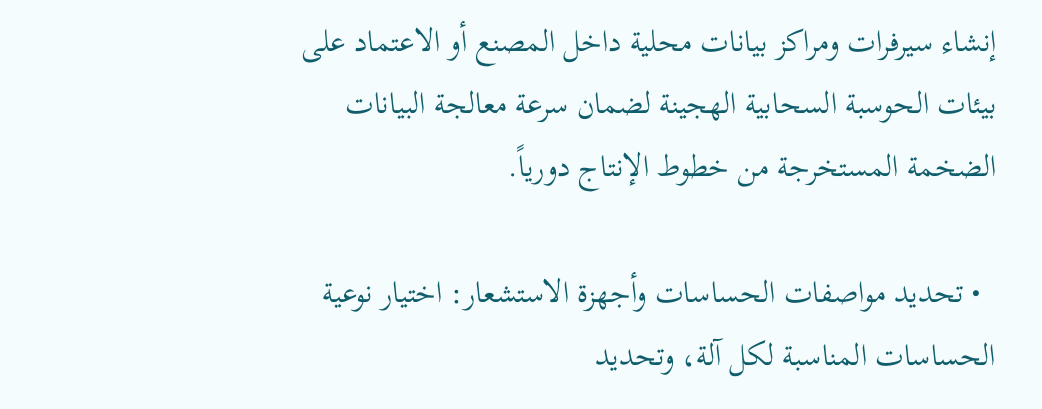إنشاء سيرفرات ومراكز بيانات محلية داخل المصنع أو الاعتماد على بيئات الحوسبة السحابية الهجينة لضمان سرعة معالجة البيانات الضخمة المستخرجة من خطوط الإنتاج دورياً.

  • تحديد مواصفات الحساسات وأجهزة الاستشعار: اختيار نوعية الحساسات المناسبة لكل آلة، وتحديد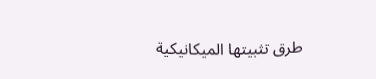طرق تثبيتها الميكانيكية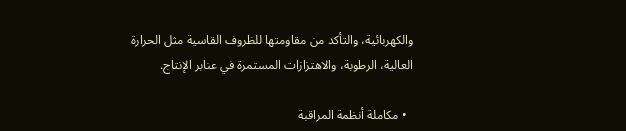والكهربائية، والتأكد من مقاومتها للظروف القاسية مثل الحرارة العالية، الرطوبة، والاهتزازات المستمرة في عنابر الإنتاج.

  • مكاملة أنظمة المراقبة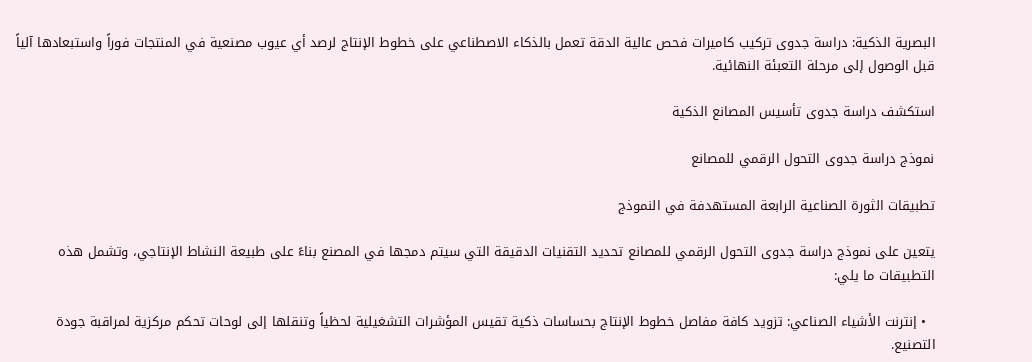البصرية الذكية: دراسة جدوى تركيب كاميرات فحص عالية الدقة تعمل بالذكاء الاصطناعي على خطوط الإنتاج لرصد أي عيوب مصنعية في المنتجات فوراً واستبعادها آلياً قبل الوصول إلى مرحلة التعبئة النهائية.

استكشف دراسة جدوى تأسيس المصانع الذكية

نموذج دراسة جدوى التحول الرقمي للمصانع

تطبيقات الثورة الصناعية الرابعة المستهدفة في النموذج

يتعين على نموذج دراسة جدوى التحول الرقمي للمصانع تحديد التقنيات الدقيقة التي سيتم دمجها في المصنع بناءً على طبيعة النشاط الإنتاجي، وتشمل هذه التطبيقات ما يلي:

  • إنترنت الأشياء الصناعي: تزويد كافة مفاصل خطوط الإنتاج بحساسات ذكية تقيس المؤشرات التشغيلية لحظياً وتنقلها إلى لوحات تحكم مركزية لمراقبة جودة التصنيع.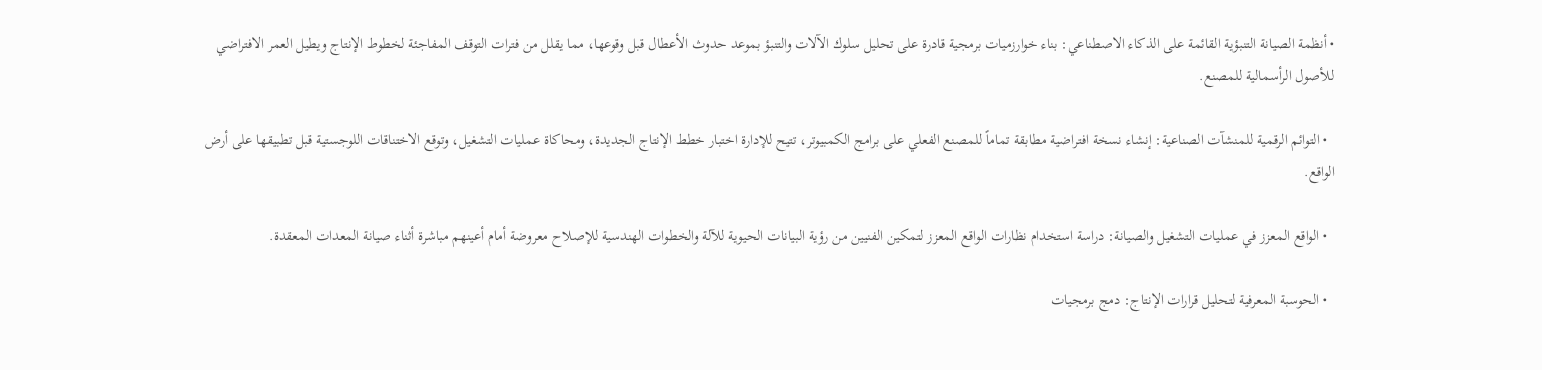• أنظمة الصيانة التنبؤية القائمة على الذكاء الاصطناعي: بناء خوارزميات برمجية قادرة على تحليل سلوك الآلات والتنبؤ بموعد حدوث الأعطال قبل وقوعها، مما يقلل من فترات التوقف المفاجئة لخطوط الإنتاج ويطيل العمر الافتراضي للأصول الرأسمالية للمصنع.

  • التوائم الرقمية للمنشآت الصناعية: إنشاء نسخة افتراضية مطابقة تماماً للمصنع الفعلي على برامج الكمبيوتر، تتيح للإدارة اختبار خطط الإنتاج الجديدة، ومحاكاة عمليات التشغيل، وتوقع الاختناقات اللوجستية قبل تطبيقها على أرض الواقع.

  • الواقع المعزز في عمليات التشغيل والصيانة: دراسة استخدام نظارات الواقع المعزز لتمكين الفنيين من رؤية البيانات الحيوية للآلة والخطوات الهندسية للإصلاح معروضة أمام أعينهم مباشرة أثناء صيانة المعدات المعقدة.

  • الحوسبة المعرفية لتحليل قرارات الإنتاج: دمج برمجيات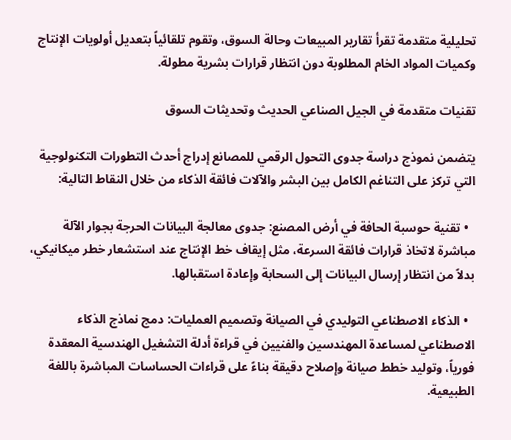تحليلية متقدمة تقرأ تقارير المبيعات وحالة السوق، وتقوم تلقائياً بتعديل أولويات الإنتاج وكميات المواد الخام المطلوبة دون انتظار قرارات بشرية مطولة.

تقنيات متقدمة في الجيل الصناعي الحديث وتحديثات السوق

يتضمن نموذج دراسة جدوى التحول الرقمي للمصانع إدراج أحدث التطورات التكنولوجية التي تركز على التناغم الكامل بين البشر والآلات فائقة الذكاء من خلال النقاط التالية:

  • تقنية حوسبة الحافة في أرض المصنع: جدوى معالجة البيانات الحرجة بجوار الآلة مباشرة لاتخاذ قرارات فائقة السرعة، مثل إيقاف خط الإنتاج عند استشعار خطر ميكانيكي، بدلاً من انتظار إرسال البيانات إلى السحابة وإعادة استقبالها.

  • الذكاء الاصطناعي التوليدي في الصيانة وتصميم العمليات: دمج نماذج الذكاء الاصطناعي لمساعدة المهندسين والفنيين في قراءة أدلة التشغيل الهندسية المعقدة فورياً، وتوليد خطط صيانة وإصلاح دقيقة بناءً على قراءات الحساسات المباشرة باللغة الطبيعية.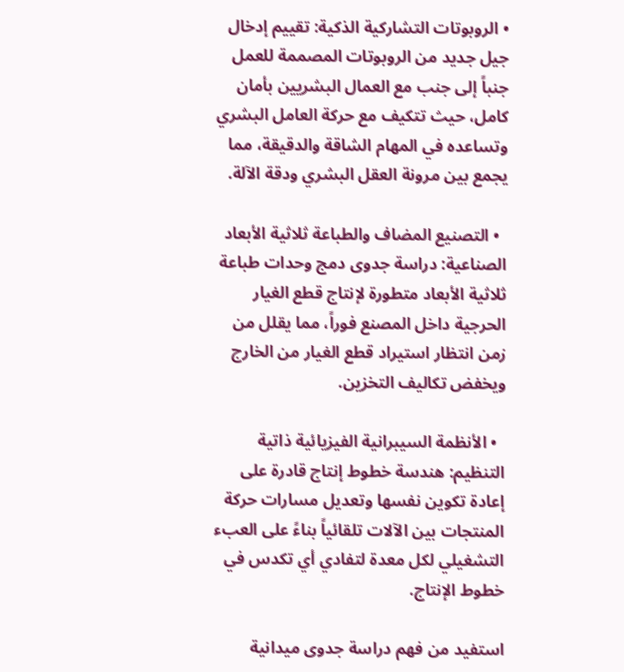• الروبوتات التشاركية الذكية: تقييم إدخال جيل جديد من الروبوتات المصممة للعمل جنباً إلى جنب مع العمال البشريين بأمان كامل، حيث تتكيف مع حركة العامل البشري وتساعده في المهام الشاقة والدقيقة، مما يجمع بين مرونة العقل البشري ودقة الآلة.

  • التصنيع المضاف والطباعة ثلاثية الأبعاد الصناعية: دراسة جدوى دمج وحدات طباعة ثلاثية الأبعاد متطورة لإنتاج قطع الغيار الحرجية داخل المصنع فوراً، مما يقلل من زمن انتظار استيراد قطع الغيار من الخارج ويخفض تكاليف التخزين.

  • الأنظمة السيبرانية الفيزيائية ذاتية التنظيم: هندسة خطوط إنتاج قادرة على إعادة تكوين نفسها وتعديل مسارات حركة المنتجات بين الآلات تلقائياً بناءً على العبء التشغيلي لكل معدة لتفادي أي تكدس في خطوط الإنتاج.

استفيد من فهم دراسة جدوى ميدانية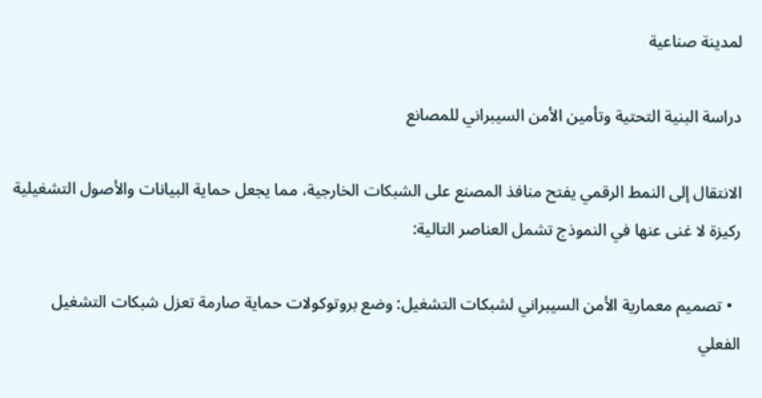لمدينة صناعية

دراسة البنية التحتية وتأمين الأمن السيبراني للمصانع

الانتقال إلى النمط الرقمي يفتح منافذ المصنع على الشبكات الخارجية، مما يجعل حماية البيانات والأصول التشغيلية ركيزة لا غنى عنها في النموذج تشمل العناصر التالية:

  • تصميم معمارية الأمن السيبراني لشبكات التشغيل: وضع بروتوكولات حماية صارمة تعزل شبكات التشغيل الفعلي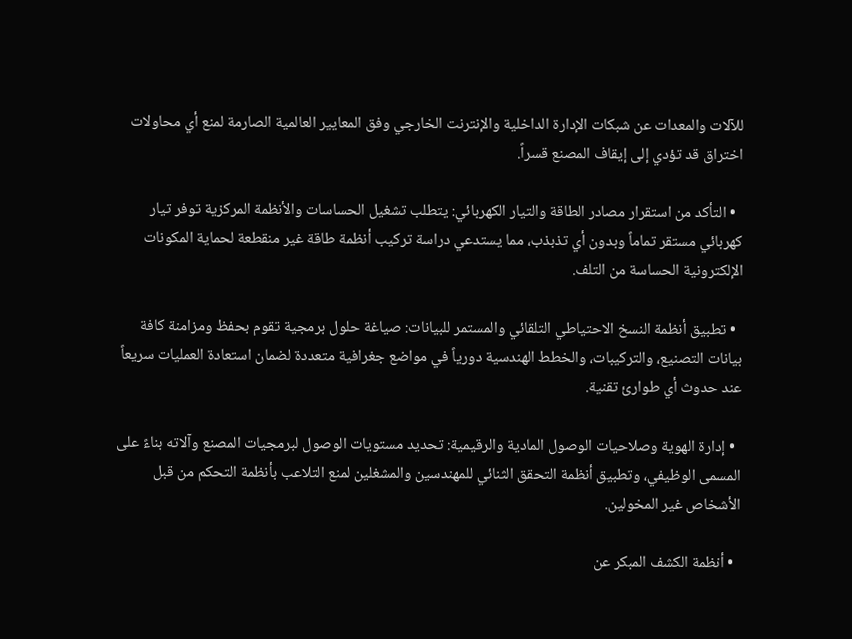للآلات والمعدات عن شبكات الإدارة الداخلية والإنترنت الخارجي وفق المعايير العالمية الصارمة لمنع أي محاولات اختراق قد تؤدي إلى إيقاف المصنع قسراً.

  • التأكد من استقرار مصادر الطاقة والتيار الكهربائي: يتطلب تشغيل الحساسات والأنظمة المركزية توفر تيار كهربائي مستقر تماماً وبدون أي تذبذب، مما يستدعي دراسة تركيب أنظمة طاقة غير منقطعة لحماية المكونات الإلكترونية الحساسة من التلف.

  • تطبيق أنظمة النسخ الاحتياطي التلقائي والمستمر للبيانات: صياغة حلول برمجية تقوم بحفظ ومزامنة كافة بيانات التصنيع، والتركيبات، والخطط الهندسية دورياً في مواضع جغرافية متعددة لضمان استعادة العمليات سريعاً عند حدوث أي طوارئ تقنية.

  • إدارة الهوية وصلاحيات الوصول المادية والرقيمية: تحديد مستويات الوصول لبرمجيات المصنع وآلاته بناءً على المسمى الوظيفي، وتطبيق أنظمة التحقق الثنائي للمهندسين والمشغلين لمنع التلاعب بأنظمة التحكم من قبل الأشخاص غير المخولين.

  • أنظمة الكشف المبكر عن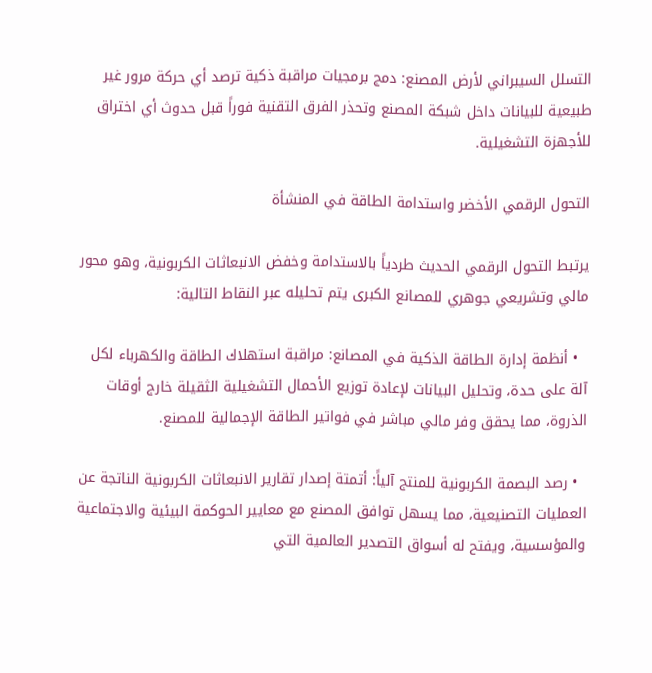التسلل السيبراني لأرض المصنع: دمج برمجيات مراقبة ذكية ترصد أي حركة مرور غير طبيعية للبيانات داخل شبكة المصنع وتحذر الفرق التقنية فوراً قبل حدوث أي اختراق للأجهزة التشغيلية.

التحول الرقمي الأخضر واستدامة الطاقة في المنشأة

يرتبط التحول الرقمي الحديث طردياً بالاستدامة وخفض الانبعاثات الكربونية، وهو محور مالي وتشريعي جوهري للمصانع الكبرى يتم تحليله عبر النقاط التالية:

  • أنظمة إدارة الطاقة الذكية في المصانع: مراقبة استهلاك الطاقة والكهرباء لكل آلة على حدة، وتحليل البيانات لإعادة توزيع الأحمال التشغيلية الثقيلة خارج أوقات الذروة، مما يحقق وفر مالي مباشر في فواتير الطاقة الإجمالية للمصنع.

  • رصد البصمة الكربونية للمنتج آلياً: أتمتة إصدار تقارير الانبعاثات الكربونية الناتجة عن العمليات التصنيعية، مما يسهل توافق المصنع مع معايير الحوكمة البيئية والاجتماعية والمؤسسية، ويفتح له أسواق التصدير العالمية التي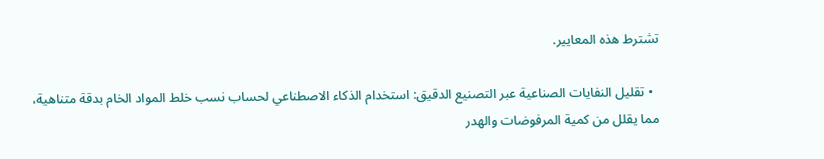تشترط هذه المعايير.

  • تقليل النفايات الصناعية عبر التصنيع الدقيق: استخدام الذكاء الاصطناعي لحساب نسب خلط المواد الخام بدقة متناهية، مما يقلل من كمية المرفوضات والهدر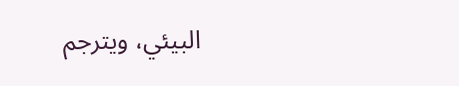البيئي، ويترجم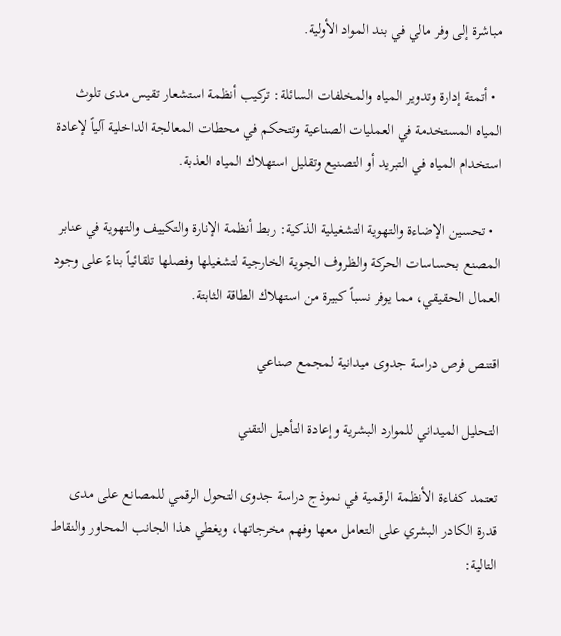مباشرة إلى وفر مالي في بند المواد الأولية.

  • أتمتة إدارة وتدوير المياه والمخلفات السائلة: تركيب أنظمة استشعار تقيس مدى تلوث المياه المستخدمة في العمليات الصناعية وتتحكم في محطات المعالجة الداخلية آلياً لإعادة استخدام المياه في التبريد أو التصنيع وتقليل استهلاك المياه العذبة.

  • تحسين الإضاءة والتهوية التشغيلية الذكية: ربط أنظمة الإنارة والتكييف والتهوية في عنابر المصنع بحساسات الحركة والظروف الجوية الخارجية لتشغيلها وفصلها تلقائياً بناءً على وجود العمال الحقيقي، مما يوفر نسباً كبيرة من استهلاك الطاقة الثابتة.

اقتنص فرص دراسة جدوى ميدانية لمجمع صناعي

التحليل الميداني للموارد البشرية وإعادة التأهيل التقني

تعتمد كفاءة الأنظمة الرقمية في نموذج دراسة جدوى التحول الرقمي للمصانع على مدى قدرة الكادر البشري على التعامل معها وفهم مخرجاتها، ويغطي هذا الجانب المحاور والنقاط التالية: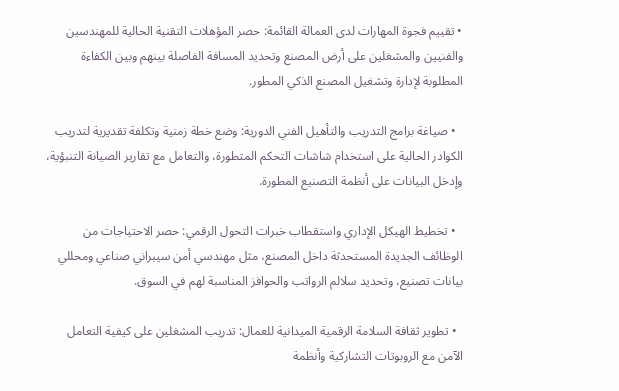• تقييم فجوة المهارات لدى العمالة القائمة: حصر المؤهلات التقنية الحالية للمهندسين والفنيين والمشغلين على أرض المصنع وتحديد المسافة الفاصلة بينهم وبين الكفاءة المطلوبة لإدارة وتشغيل المصنع الذكي المطور.

  • صياغة برامج التدريب والتأهيل الفني الدورية: وضع خطة زمنية وتكلفة تقديرية لتدريب الكوادر الحالية على استخدام شاشات التحكم المتطورة، والتعامل مع تقارير الصيانة التنبؤية، وإدخل البيانات على أنظمة التصنيع المطورة.

  • تخطيط الهيكل الإداري واستقطاب خبرات التحول الرقمي: حصر الاحتياجات من الوظائف الجديدة المستحدثة داخل المصنع، مثل مهندسي أمن سيبراني صناعي ومحللي بيانات تصنيع، وتحديد سلالم الرواتب والحوافز المناسبة لهم في السوق.

  • تطوير ثقافة السلامة الرقمية الميدانية للعمال: تدريب المشغلين على كيفية التعامل الآمن مع الروبوتات التشاركية وأنظمة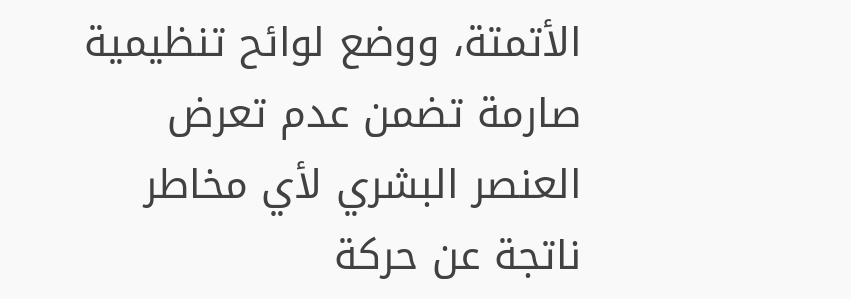الأتمتة، ووضع لوائح تنظيمية صارمة تضمن عدم تعرض العنصر البشري لأي مخاطر ناتجة عن حركة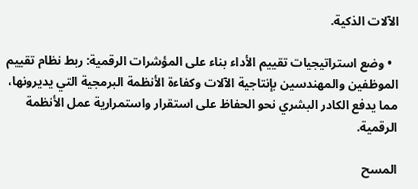الآلات الذكية.

  • وضع استراتيجيات تقييم الأداء بناء على المؤشرات الرقمية: ربط نظام تقييم الموظفين والمهندسين بإنتاجية الآلات وكفاءة الأنظمة البرمجية التي يديرونها، مما يدفع الكادر البشري نحو الحفاظ على استقرار واستمرارية عمل الأنظمة الرقمية.

المسح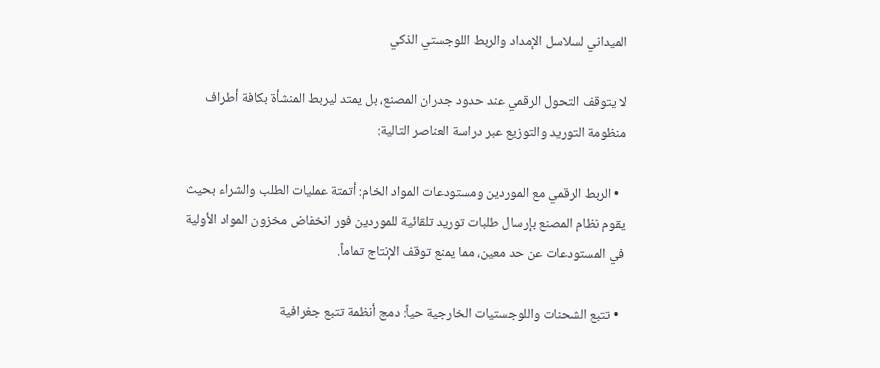الميداني لسلاسل الإمداد والربط اللوجستي الذكي

لا يتوقف التحول الرقمي عند حدود جدران المصنع، بل يمتد ليربط المنشأة بكافة أطراف منظومة التوريد والتوزيع عبر دراسة العناصر التالية:

  • الربط الرقمي مع الموردين ومستودعات المواد الخام: أتمتة عمليات الطلب والشراء بحيث يقوم نظام المصنع بإرسال طلبات توريد تلقائية للموردين فور انخفاض مخزون المواد الأولية في المستودعات عن حد معين، مما يمنع توقف الإنتاج تماماً.

  • تتبع الشحنات واللوجستيات الخارجية حياً: دمج أنظمة تتبع جغرافية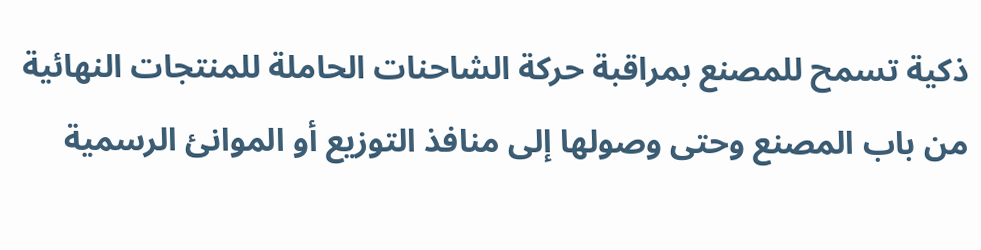ذكية تسمح للمصنع بمراقبة حركة الشاحنات الحاملة للمنتجات النهائية من باب المصنع وحتى وصولها إلى منافذ التوزيع أو الموانئ الرسمية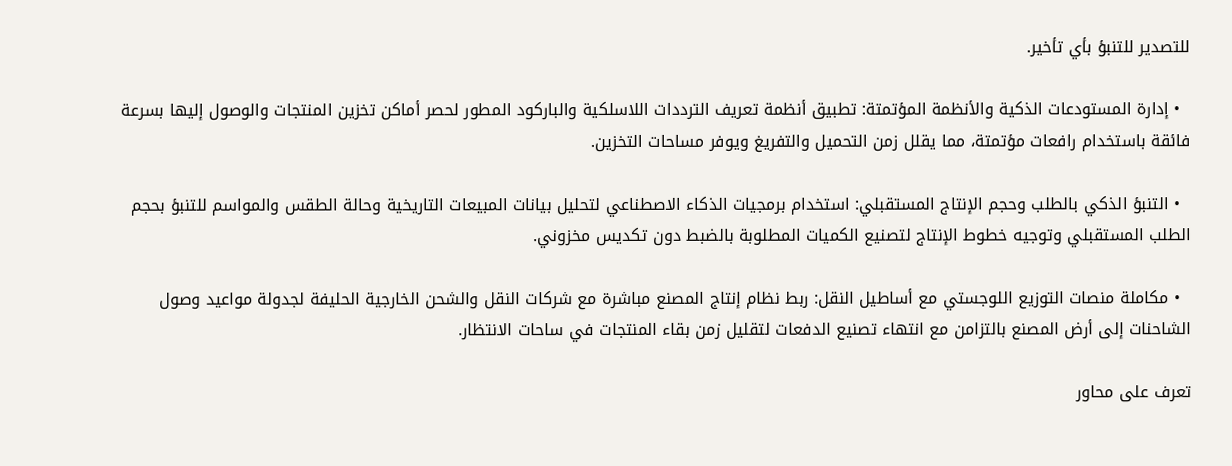للتصدير للتنبؤ بأي تأخير.

  • إدارة المستودعات الذكية والأنظمة المؤتمتة: تطبيق أنظمة تعريف الترددات اللاسلكية والباركود المطور لحصر أماكن تخزين المنتجات والوصول إليها بسرعة فائقة باستخدام رافعات مؤتمتة، مما يقلل زمن التحميل والتفريغ ويوفر مساحات التخزين.

  • التنبؤ الذكي بالطلب وحجم الإنتاج المستقبلي: استخدام برمجيات الذكاء الاصطناعي لتحليل بيانات المبيعات التاريخية وحالة الطقس والمواسم للتنبؤ بحجم الطلب المستقبلي وتوجيه خطوط الإنتاج لتصنيع الكميات المطلوبة بالضبط دون تكديس مخزوني.

  • مكاملة منصات التوزيع اللوجستي مع أساطيل النقل: ربط نظام إنتاج المصنع مباشرة مع شركات النقل والشحن الخارجية الحليفة لجدولة مواعيد وصول الشاحنات إلى أرض المصنع بالتزامن مع انتهاء تصنيع الدفعات لتقليل زمن بقاء المنتجات في ساحات الانتظار.

تعرف على محاور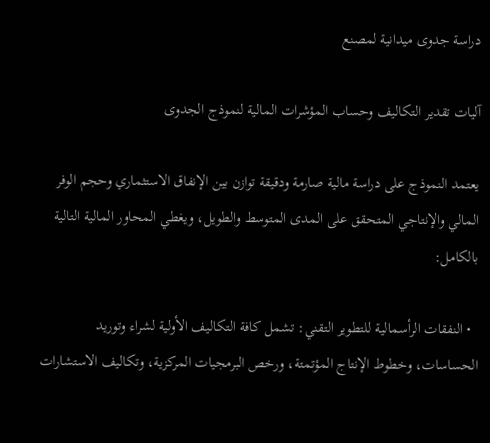دراسة جدوى ميدانية لمصنع

آليات تقدير التكاليف وحساب المؤشرات المالية لنموذج الجدوى

يعتمد النموذج على دراسة مالية صارمة ودقيقة توازن بين الإنفاق الاستثماري وحجم الوفر المالي والإنتاجي المتحقق على المدى المتوسط والطويل، ويغطي المحاور المالية التالية بالكامل:

  • النفقات الرأسمالية للتطوير التقني: تشمل كافة التكاليف الأولية لشراء وتوريد الحساسات، وخطوط الإنتاج المؤتمتة، ورخص البرمجيات المركزية، وتكاليف الاستشارات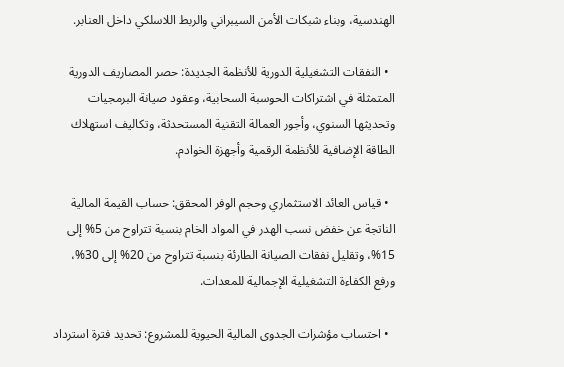الهندسية، وبناء شبكات الأمن السيبراني والربط اللاسلكي داخل العنابر.

  • النفقات التشغيلية الدورية للأنظمة الجديدة: حصر المصاريف الدورية المتمثلة في اشتراكات الحوسبة السحابية، وعقود صيانة البرمجيات وتحديثها السنوي، وأجور العمالة التقنية المستحدثة، وتكاليف استهلاك الطاقة الإضافية للأنظمة الرقمية وأجهزة الخوادم.

  • قياس العائد الاستثماري وحجم الوفر المحقق: حساب القيمة المالية الناتجة عن خفض نسب الهدر في المواد الخام بنسبة تتراوح من 5% إلى 15%، وتقليل نفقات الصيانة الطارئة بنسبة تتراوح من 20% إلى 30%، ورفع الكفاءة التشغيلية الإجمالية للمعدات.

  • احتساب مؤشرات الجدوى المالية الحيوية للمشروع: تحديد فترة استرداد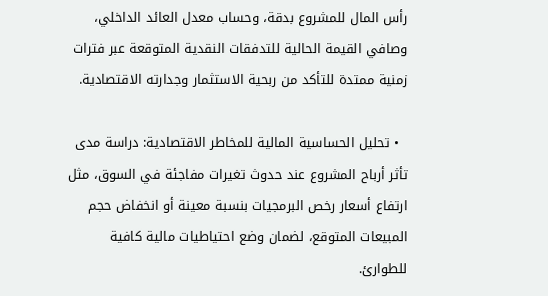رأس المال للمشروع بدقة، وحساب معدل العائد الداخلي، وصافي القيمة الحالية للتدفقات النقدية المتوقعة عبر فترات زمنية ممتدة للتأكد من ربحية الاستثمار وجدارته الاقتصادية.

  • تحليل الحساسية المالية للمخاطر الاقتصادية: دراسة مدى تأثر أرباح المشروع عند حدوث تغيرات مفاجئة في السوق، مثل ارتفاع أسعار رخص البرمجيات بنسبة معينة أو انخفاض حجم المبيعات المتوقع، لضمان وضع احتياطيات مالية كافية للطوارئ.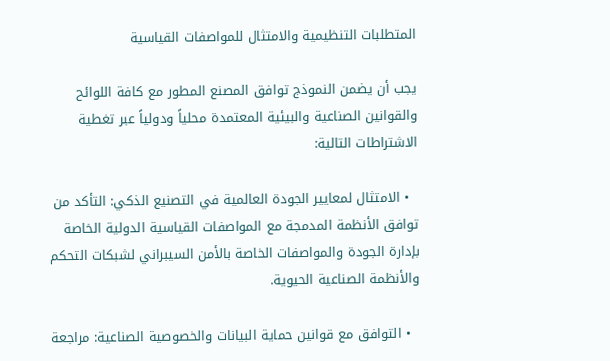المتطلبات التنظيمية والامتثال للمواصفات القياسية

يجب أن يضمن النموذج توافق المصنع المطور مع كافة اللوائح والقوانين الصناعية والبيئية المعتمدة محلياً ودولياً عبر تغطية الاشتراطات التالية:

  • الامتثال لمعايير الجودة العالمية في التصنيع الذكي: التأكد من توافق الأنظمة المدمجة مع المواصفات القياسية الدولية الخاصة بإدارة الجودة والمواصفات الخاصة بالأمن السيبراني لشبكات التحكم والأنظمة الصناعية الحيوية.

  • التوافق مع قوانين حماية البيانات والخصوصية الصناعية: مراجعة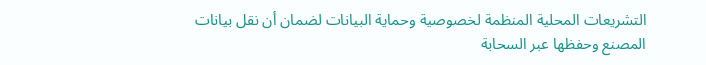التشريعات المحلية المنظمة لخصوصية وحماية البيانات لضمان أن نقل بيانات المصنع وحفظها عبر السحابة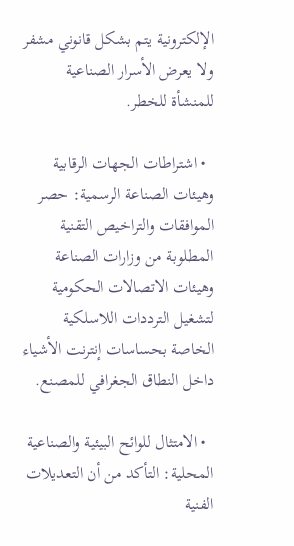الإلكترونية يتم بشكل قانوني مشفر ولا يعرض الأسرار الصناعية للمنشأة للخطر.

  • اشتراطات الجهات الرقابية وهيئات الصناعة الرسمية: حصر الموافقات والتراخيص التقنية المطلوبة من وزارات الصناعة وهيئات الاتصالات الحكومية لتشغيل الترددات اللاسلكية الخاصة بحساسات إنترنت الأشياء داخل النطاق الجغرافي للمصنع.

  • الامتثال للوائح البيئية والصناعية المحلية: التأكد من أن التعديلات الفنية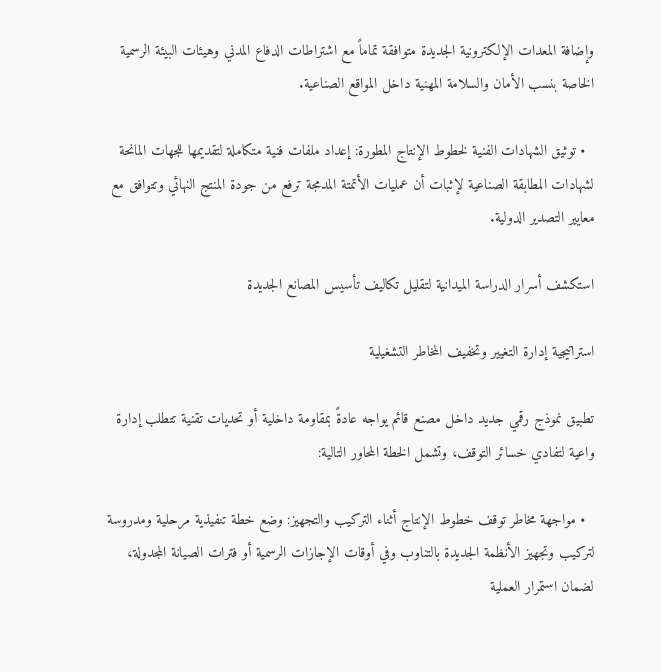وإضافة المعدات الإلكترونية الجديدة متوافقة تماماً مع اشتراطات الدفاع المدني وهيئات البيئة الرسمية الخاصة بنسب الأمان والسلامة المهنية داخل المواقع الصناعية.

  • توثيق الشهادات الفنية لخطوط الإنتاج المطورة: إعداد ملفات فنية متكاملة لتقديمها للجهات المانحة لشهادات المطابقة الصناعية لإثبات أن عمليات الأتمتة المدمجة ترفع من جودة المنتج النهائي وتتوافق مع معايير التصدير الدولية.

استكشف أسرار الدراسة الميدانية لتقليل تكاليف تأسيس المصانع الجديدة

استراتيجية إدارة التغيير وتخفيف المخاطر التشغيلية

تطبيق نموذج رقمي جديد داخل مصنع قائم يواجه عادةً بمقاومة داخلية أو تحديات تقنية تتطلب إدارة واعية لتفادي خسائر التوقف، وتشمل الخطة المحاور التالية:

  • مواجهة مخاطر توقف خطوط الإنتاج أثناء التركيب والتجهيز: وضع خطة تنفيذية مرحلية ومدروسة لتركيب وتجهيز الأنظمة الجديدة بالتناوب وفي أوقات الإجازات الرسمية أو فترات الصيانة المجدولة، لضمان استمرار العملية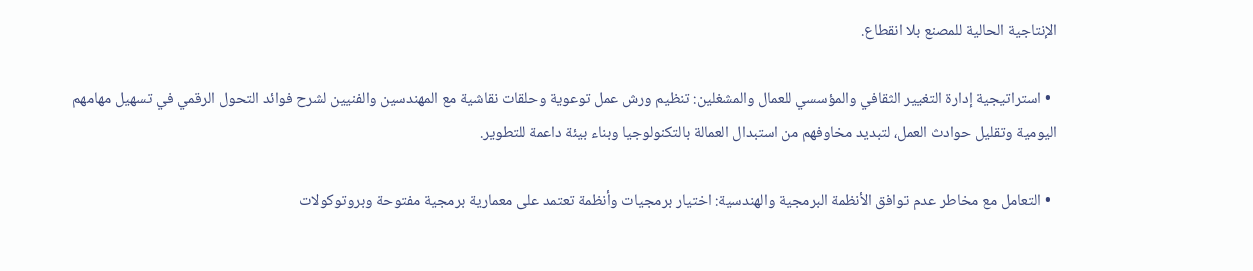الإنتاجية الحالية للمصنع بلا انقطاع.

  • استراتيجية إدارة التغيير الثقافي والمؤسسي للعمال والمشغلين: تنظيم ورش عمل توعوية وحلقات نقاشية مع المهندسين والفنيين لشرح فوائد التحول الرقمي في تسهيل مهامهم اليومية وتقليل حوادث العمل، لتبديد مخاوفهم من استبدال العمالة بالتكنولوجيا وبناء بيئة داعمة للتطوير.

  • التعامل مع مخاطر عدم توافق الأنظمة البرمجية والهندسية: اختيار برمجيات وأنظمة تعتمد على معمارية برمجية مفتوحة وبروتوكولات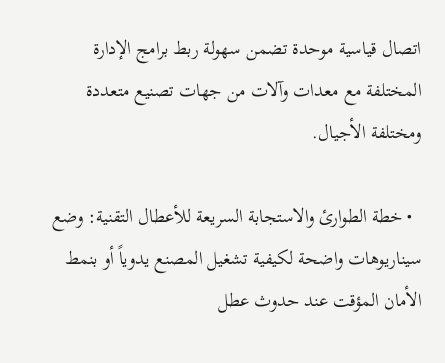اتصال قياسية موحدة تضمن سهولة ربط برامج الإدارة المختلفة مع معدات وآلات من جهات تصنيع متعددة ومختلفة الأجيال.

  • خطة الطوارئ والاستجابة السريعة للأعطال التقنية: وضع سيناريوهات واضحة لكيفية تشغيل المصنع يدوياً أو بنمط الأمان المؤقت عند حدوث عطل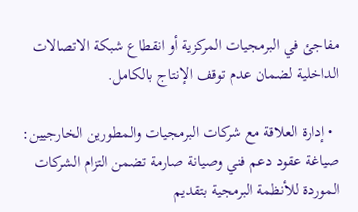مفاجئ في البرمجيات المركزية أو انقطاع شبكة الاتصالات الداخلية لضمان عدم توقف الإنتاج بالكامل.

  • إدارة العلاقة مع شركات البرمجيات والمطورين الخارجيين: صياغة عقود دعم فني وصيانة صارمة تضمن التزام الشركات الموردة للأنظمة البرمجية بتقديم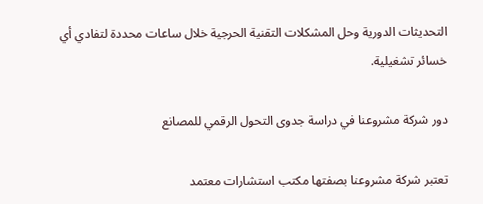التحديثات الدورية وحل المشكلات التقنية الحرجية خلال ساعات محددة لتفادي أي خسائر تشغيلية.

دور شركة مشروعنا في دراسة جدوى التحول الرقمي للمصانع

تعتبر شركة مشروعنا بصفتها مكتب استشارات معتمد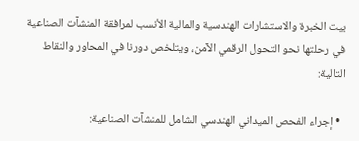بيت الخبرة والاستشارات الهندسية والمالية الأنسب لمرافقة المنشآت الصناعية في رحلتها نحو التحول الرقمي الآمن، ويتلخص دورنا في المحاور والنقاط التالية:

  • إجراء الفحص الميداني الهندسي الشامل للمنشآت الصناعية: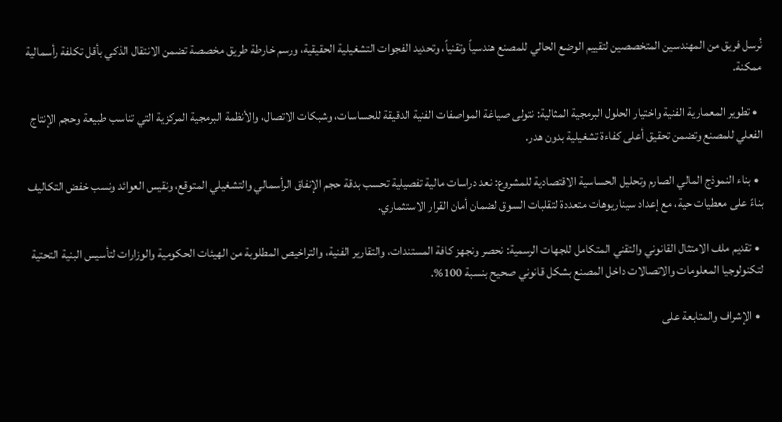نُرسل فريق من المهندسين المتخصصين لتقييم الوضع الحالي للمصنع هندسياً وتقنياً، وتحديد الفجوات التشغيلية الحقيقية، ورسم خارطة طريق مخصصة تضمن الانتقال الذكي بأقل تكلفة رأسمالية ممكنة.

  • تطوير المعمارية الفنية واختيار الحلول البرمجية المثالية: نتولى صياغة المواصفات الفنية الدقيقة للحساسات، وشبكات الاتصال، والأنظمة البرمجية المركزية التي تناسب طبيعة وحجم الإنتاج الفعلي للمصنع وتضمن تحقيق أعلى كفاءة تشغيلية بدون هدر.

  • بناء النموذج المالي الصارم وتحليل الحساسية الاقتصادية للمشروع: نعد دراسات مالية تفصيلية تحسب بدقة حجم الإنفاق الرأسمالي والتشغيلي المتوقع، ونقيس العوائد ونسب خفض التكاليف بناءً على معطيات حية، مع إعداد سيناريوهات متعددة لتقلبات السوق لضمان أمان القرار الاستثماري.

  • تقديم ملف الامتثال القانوني والتقني المتكامل للجهات الرسمية: نحصر ونجهز كافة المستندات، والتقارير الفنية، والتراخيص المطلوبة من الهيئات الحكومية والوزارات لتأسيس البنية التحتية لتكنولوجيا المعلومات والاتصالات داخل المصنع بشكل قانوني صحيح بنسبة 100%.

  • الإشراف والمتابعة على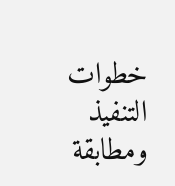خطوات التنفيذ ومطابقة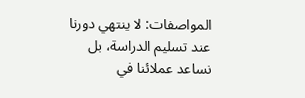المواصفات: لا ينتهي دورنا عند تسليم الدراسة، بل نساعد عملائنا في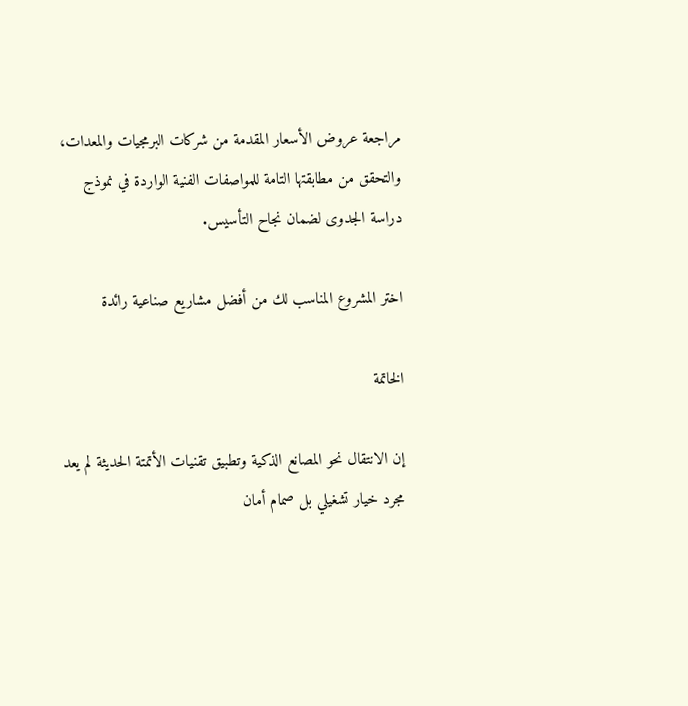مراجعة عروض الأسعار المقدمة من شركات البرمجيات والمعدات، والتحقق من مطابقتها التامة للمواصفات الفنية الواردة في نموذج دراسة الجدوى لضمان نجاح التأسيس.

اختر المشروع المناسب لك من أفضل مشاريع صناعية رائدة

الخاتمة

إن الانتقال نحو المصانع الذكية وتطبيق تقنيات الأتمتة الحديثة لم يعد مجرد خيار تشغيلي بل صمام أمان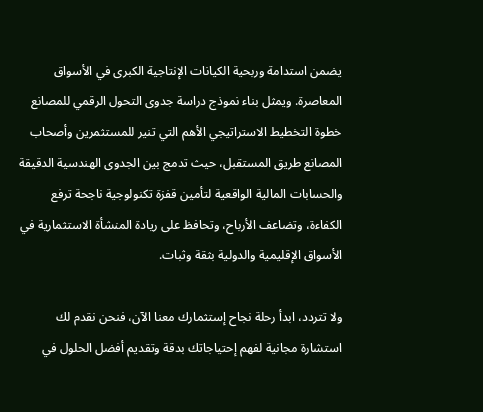يضمن استدامة وربحية الكيانات الإنتاجية الكبرى في الأسواق المعاصرة. ويمثل بناء نموذج دراسة جدوى التحول الرقمي للمصانع خطوة التخطيط الاستراتيجي الأهم التي تنير للمستثمرين وأصحاب المصانع طريق المستقبل، حيث تدمج بين الجدوى الهندسية الدقيقة والحسابات المالية الواقعية لتأمين قفزة تكنولوجية ناجحة ترفع الكفاءة، وتضاعف الأرباح، وتحافظ على ريادة المنشأة الاستثمارية في الأسواق الإقليمية والدولية بثقة وثبات.

ولا تتردد، ابدأ رحلة نجاح إستثمارك معنا الآن، فنحن نقدم لك استشارة مجانية لفهم إحتياجاتك بدقة وتقديم أفضل الحلول في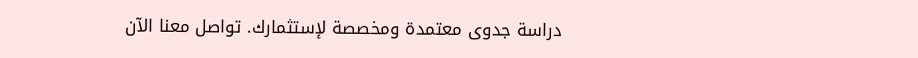دراسة جدوى معتمدة ومخصصة لإستثمارك. تواصل معنا الآن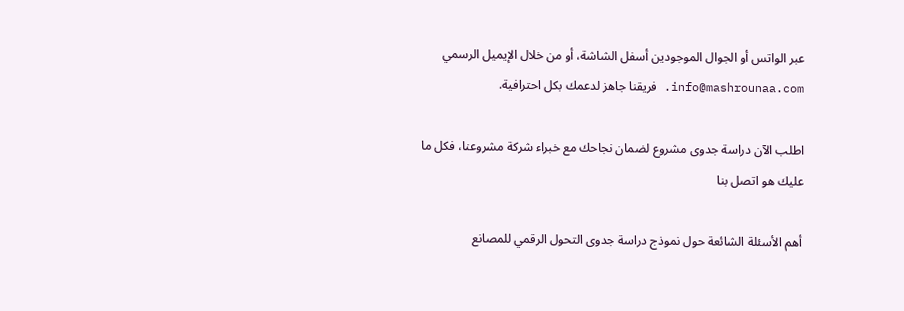عبر الواتس أو الجوال الموجودين أسفل الشاشة، أو من خلال الإيميل الرسمي info@mashrounaa.com. فريقنا جاهز لدعمك بكل احترافية.

اطلب الآن دراسة جدوى مشروع لضمان نجاحك مع خبراء شركة مشروعنا، فكل ما عليك هو اتصل بنا

أهم الأسئلة الشائعة حول نموذج دراسة جدوى التحول الرقمي للمصانع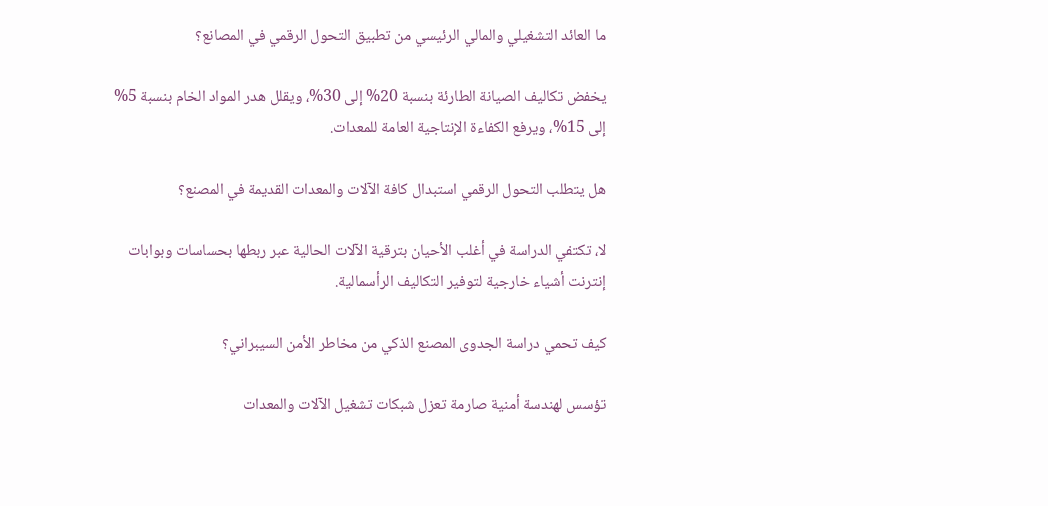ما العائد التشغيلي والمالي الرئيسي من تطبيق التحول الرقمي في المصانع؟

يخفض تكاليف الصيانة الطارئة بنسبة 20% إلى 30%، ويقلل هدر المواد الخام بنسبة 5% إلى 15%، ويرفع الكفاءة الإنتاجية العامة للمعدات.

هل يتطلب التحول الرقمي استبدال كافة الآلات والمعدات القديمة في المصنع؟

لا، تكتفي الدراسة في أغلب الأحيان بترقية الآلات الحالية عبر ربطها بحساسات وبوابات إنترنت أشياء خارجية لتوفير التكاليف الرأسمالية.

كيف تحمي دراسة الجدوى المصنع الذكي من مخاطر الأمن السيبراني؟

تؤسس لهندسة أمنية صارمة تعزل شبكات تشغيل الآلات والمعدات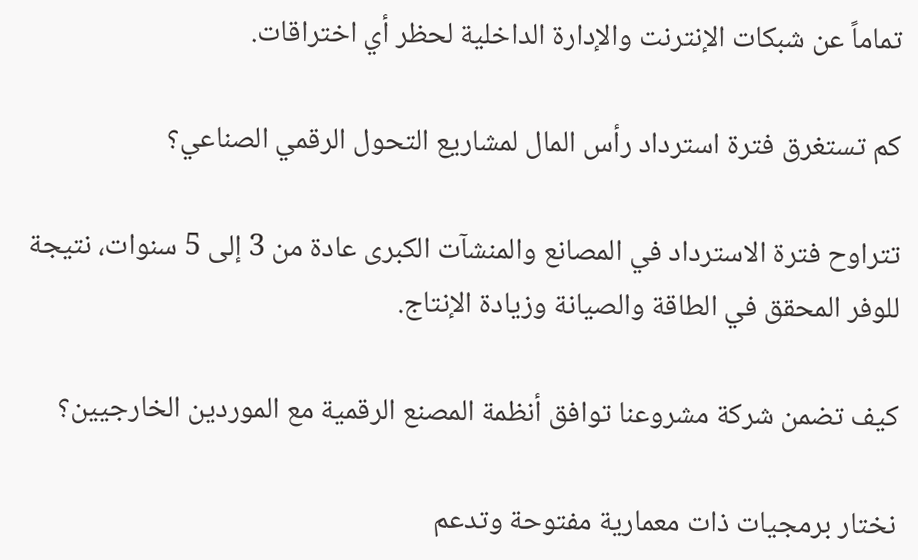تماماً عن شبكات الإنترنت والإدارة الداخلية لحظر أي اختراقات.

كم تستغرق فترة استرداد رأس المال لمشاريع التحول الرقمي الصناعي؟

تتراوح فترة الاسترداد في المصانع والمنشآت الكبرى عادة من 3 إلى 5 سنوات، نتيجة للوفر المحقق في الطاقة والصيانة وزيادة الإنتاج.

كيف تضمن شركة مشروعنا توافق أنظمة المصنع الرقمية مع الموردين الخارجيين؟

نختار برمجيات ذات معمارية مفتوحة وتدعم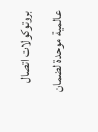بروتوكولات اتصال عالمية موحدة لضمان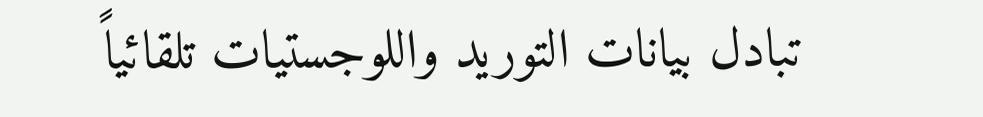تبادل بيانات التوريد واللوجستيات تلقائياً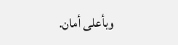وبأعلى أمان.